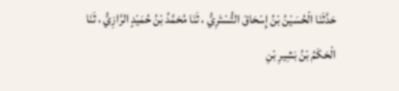حَدَّثَنَا الْحُسَيْنُ بْنُ إِسْحَاقَ التُّسْتَرِيُّ ، ثَنَا مُحَمَّدُ بْنُ حُمَيْدٍ الرَّازِيُّ ، ثَنَا الْحَكَمُ بْنُ بَشِيرِ بْنِ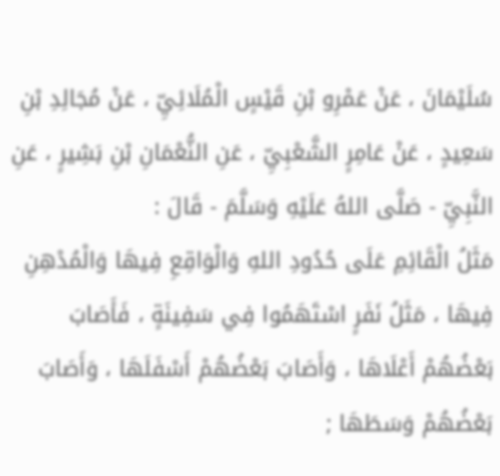سُلَيْمَانَ ، عَنْ عَمْرِو بْنِ قَيْسٍ الْمُلَائِيِّ ، عَنْ مُجَالِدِ بْنِ سَعِيدٍ ، عَنْ عَامِرٍ الشَّعْبِيِّ ، عَنِ النُّعْمَانِ بْنِ بَشِيرٍ ، عَنِ النَّبِيِّ - صَلَّى اللهُ عَلَيْهِ وَسَلَّمَ - قَالَ :
مَثَلُ الْقَائِمِ عَلَى حُدُودِ اللهِ وَالْوَاقِعِ فِيهَا وَالْمُدْهِنِ فِيهَا ، مَثَلُ نَفَرٍ اسْتَهَمُوا فِي سَفِينَةٍ ، فَأَصَابَ بَعْضُهُمْ أَعْلَاهَا ، وَأَصَابَ بَعْضُهُمْ أَسْفَلَهَا ، وَأَصَابَ بَعْضُهُمْ وَسَطَهَا ;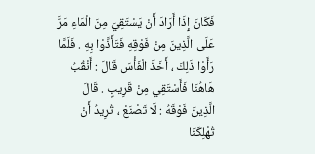فَكَانَ إِذَا أَرَادَ أَنْ يَسْتَقِيَ مِنَ الْمَاءِ مَرَّ عَلَى الَّذِينَ مِنْ فَوْقِهِ فَتَأَذَّوْا بِهِ . فَلَمَّا رَأَوْا ذَلِكَ ، أَخَذَ الْفَأْسَ قَالَ : أَنْقُبُ هَاهُنَا فَأَسْتَقِي مِنْ قَرِيبٍ . قَالَ الَّذِينَ فَوْقَهُ : لَا تَصْنَعْ ، تُرِيدُ أَنْ تُهْلِكَنَا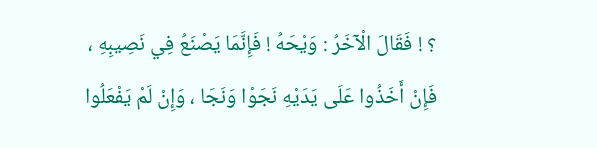؟ ! فَقَالَ الْآخَرُ : وَيْحَهُ ! فَإِنَّمَا يَصْنَعُ فِي نَصِيبِهِ ، فَإِنْ أَخَذُوا عَلَى يَدَيْهِ نَجَوْا وَنَجَا ، وَإِنْ لَمْ يَفْعَلُوا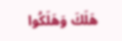هَلَكَ وَهَلَكُوا